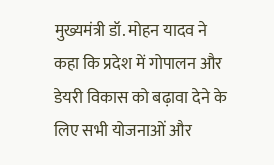मुख्यमंत्री डॉ. मोहन यादव ने कहा कि प्रदेश में गोपालन और डेयरी विकास को बढ़ावा देने के लिए सभी योजनाओं और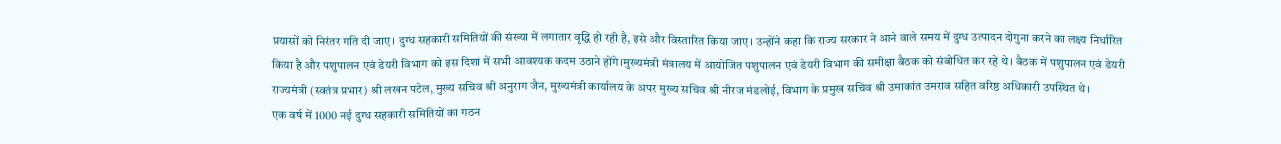प्रयासों को निरंतर गति दी जाए। दुग्ध सहकारी समितियों की संख्या में लगातार वृद्धि हो रही है, इसे और विस्तारित किया जाए। उन्होंने कहा कि राज्य सरकार ने आने वाले समय में दुग्ध उत्पादन दोगुना करने का लक्ष्य निर्धारित किया है और पशुपालन एवं डेयरी विभाग को इस दिशा में सभी आवश्यक कदम उठाने होंगे।मुख्यमंत्री मंत्रालय में आयोजित पशुपालन एवं डेयरी विभाग की समीक्षा बैठक को संबोधित कर रहे थे। बैठक में पशुपालन एवं डेयरी राज्यमंत्री (स्वतंत्र प्रभार) श्री लखन पटेल, मुख्य सचिव श्री अनुराग जैन, मुख्यमंत्री कार्यालय के अपर मुख्य सचिव श्री नीरज मंडलोई, विभाग के प्रमुख सचिव श्री उमाकांत उमराव सहित वरिष्ठ अधिकारी उपस्थित थे।
एक वर्ष में 1000 नई दुग्ध सहकारी समितियों का गठन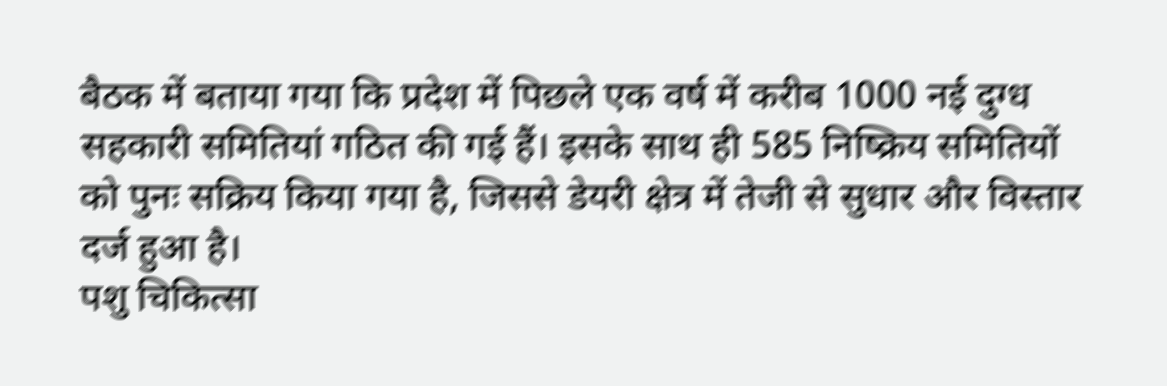बैठक में बताया गया कि प्रदेश में पिछले एक वर्ष में करीब 1000 नई दुग्ध सहकारी समितियां गठित की गई हैं। इसके साथ ही 585 निष्क्रिय समितियों को पुनः सक्रिय किया गया है, जिससे डेयरी क्षेत्र में तेजी से सुधार और विस्तार दर्ज हुआ है।
पशु चिकित्सा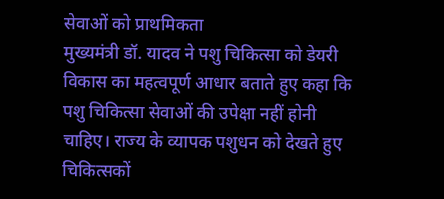सेवाओं को प्राथमिकता
मुख्यमंत्री डॉ. यादव ने पशु चिकित्सा को डेयरी विकास का महत्वपूर्ण आधार बताते हुए कहा कि पशु चिकित्सा सेवाओं की उपेक्षा नहीं होनी चाहिए। राज्य के व्यापक पशुधन को देखते हुए चिकित्सकों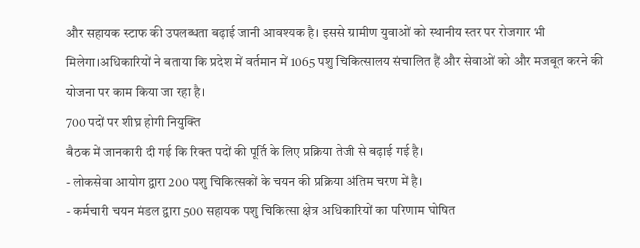और सहायक स्टाफ की उपलब्धता बढ़ाई जानी आवश्यक है। इससे ग्रामीण युवाओं को स्थानीय स्तर पर रोजगार भी मिलेगा।अधिकारियों ने बताया कि प्रदेश में वर्तमान में 1065 पशु चिकित्सालय संचालित हैं और सेवाओं को और मजबूत करने की योजना पर काम किया जा रहा है।
700 पदों पर शीघ्र होगी नियुक्ति
बैठक में जानकारी दी गई कि रिक्त पदों की पूर्ति के लिए प्रक्रिया तेजी से बढ़ाई गई है।
- लोकसेवा आयोग द्वारा 200 पशु चिकित्सकों के चयन की प्रक्रिया अंतिम चरण में है।
- कर्मचारी चयन मंडल द्वारा 500 सहायक पशु चिकित्सा क्षेत्र अधिकारियों का परिणाम घोषित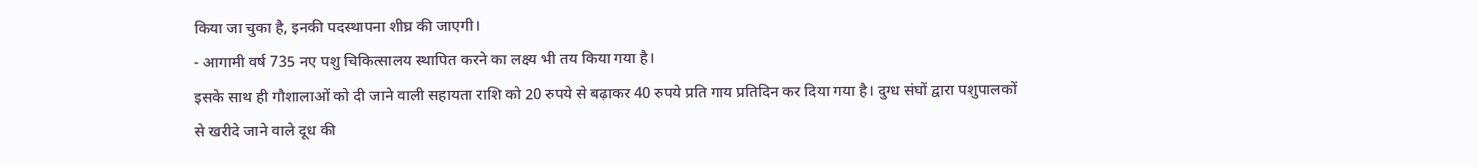किया जा चुका है, इनकी पदस्थापना शीघ्र की जाएगी।
- आगामी वर्ष 735 नए पशु चिकित्सालय स्थापित करने का लक्ष्य भी तय किया गया है।
इसके साथ ही गौशालाओं को दी जाने वाली सहायता राशि को 20 रुपये से बढ़ाकर 40 रुपये प्रति गाय प्रतिदिन कर दिया गया है। दुग्ध संघों द्वारा पशुपालकों से खरीदे जाने वाले दूध की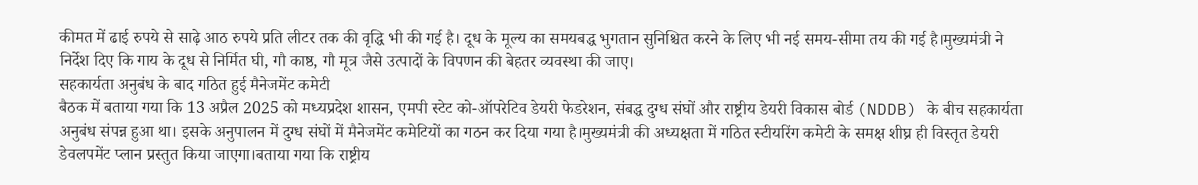कीमत में ढाई रुपये से साढ़े आठ रुपये प्रति लीटर तक की वृद्धि भी की गई है। दूध के मूल्य का समयबद्ध भुगतान सुनिश्चित करने के लिए भी नई समय-सीमा तय की गई है।मुख्यमंत्री ने निर्देश दिए कि गाय के दूध से निर्मित घी, गौ काष्ठ, गौ मूत्र जैसे उत्पादों के विपणन की बेहतर व्यवस्था की जाए।
सहकार्यता अनुबंध के बाद गठित हुई मैनेजमेंट कमेटी
बैठक में बताया गया कि 13 अप्रैल 2025 को मध्यप्रदेश शासन, एमपी स्टेट को-ऑपरेटिव डेयरी फेडरेशन, संबद्ध दुग्ध संघों और राष्ट्रीय डेयरी विकास बोर्ड (NDDB) के बीच सहकार्यता अनुबंध संपन्न हुआ था। इसके अनुपालन में दुग्ध संघों में मैनेजमेंट कमेटियों का गठन कर दिया गया है।मुख्यमंत्री की अध्यक्षता में गठित स्टीयरिंग कमेटी के समक्ष शीघ्र ही विस्तृत डेयरी डेवलपमेंट प्लान प्रस्तुत किया जाएगा।बताया गया कि राष्ट्रीय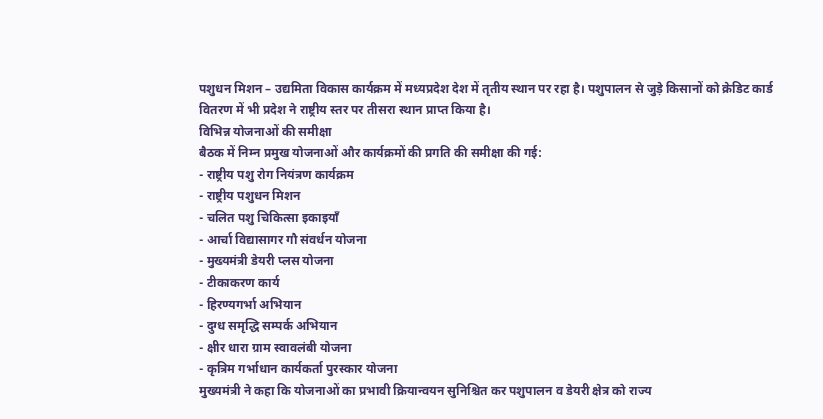पशुधन मिशन – उद्यमिता विकास कार्यक्रम में मध्यप्रदेश देश में तृतीय स्थान पर रहा है। पशुपालन से जुड़े किसानों को क्रेडिट कार्ड वितरण में भी प्रदेश ने राष्ट्रीय स्तर पर तीसरा स्थान प्राप्त किया है।
विभिन्न योजनाओं की समीक्षा
बैठक में निम्न प्रमुख योजनाओं और कार्यक्रमों की प्रगति की समीक्षा की गई:
- राष्ट्रीय पशु रोग नियंत्रण कार्यक्रम
- राष्ट्रीय पशुधन मिशन
- चलित पशु चिकित्सा इकाइयाँ
- आर्चा विद्यासागर गौ संवर्धन योजना
- मुख्यमंत्री डेयरी प्लस योजना
- टीकाकरण कार्य
- हिरण्यगर्भा अभियान
- दुग्ध समृद्धि सम्पर्क अभियान
- क्षीर धारा ग्राम स्वावलंबी योजना
- कृत्रिम गर्भाधान कार्यकर्ता पुरस्कार योजना
मुख्यमंत्री ने कहा कि योजनाओं का प्रभावी क्रियान्वयन सुनिश्चित कर पशुपालन व डेयरी क्षेत्र को राज्य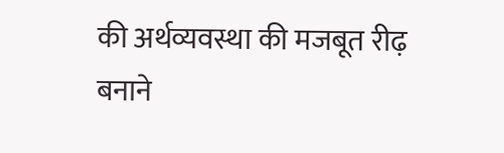की अर्थव्यवस्था की मजबूत रीढ़ बनाने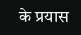के प्रयास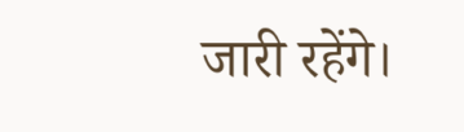जारी रहेंगे।